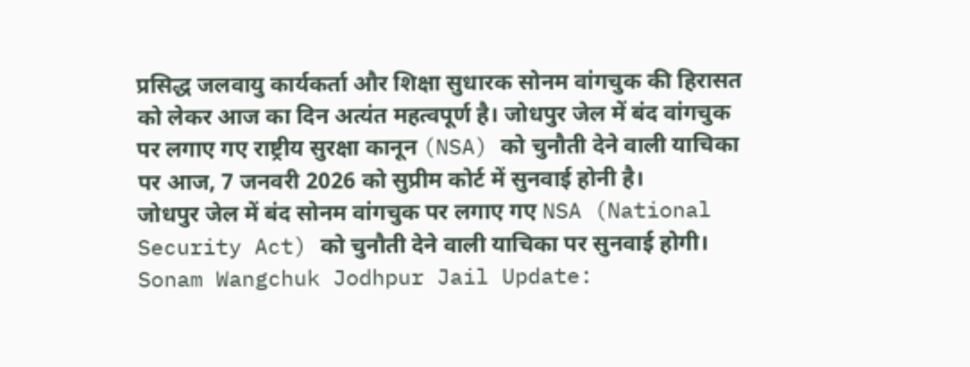प्रसिद्ध जलवायु कार्यकर्ता और शिक्षा सुधारक सोनम वांगचुक की हिरासत को लेकर आज का दिन अत्यंत महत्वपूर्ण है। जोधपुर जेल में बंद वांगचुक पर लगाए गए राष्ट्रीय सुरक्षा कानून (NSA) को चुनौती देने वाली याचिका पर आज, 7 जनवरी 2026 को सुप्रीम कोर्ट में सुनवाई होनी है।
जोधपुर जेल में बंद सोनम वांगचुक पर लगाए गए NSA (National Security Act) को चुनौती देने वाली याचिका पर सुनवाई होगी।
Sonam Wangchuk Jodhpur Jail Update: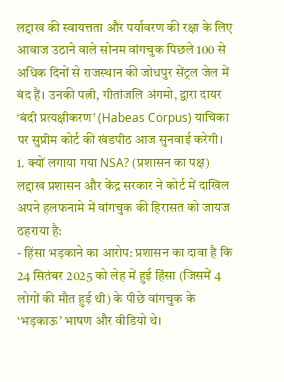लद्दाख की स्वायत्तता और पर्यावरण की रक्षा के लिए आवाज उठाने वाले सोनम वांगचुक पिछले 100 से अधिक दिनों से राजस्थान की जोधपुर सेंट्रल जेल में बंद हैं। उनकी पत्नी, गीतांजलि अंगमो, द्वारा दायर ‘बंदी प्रत्यक्षीकरण’ (Habeas Corpus) याचिका पर सुप्रीम कोर्ट की खंडपीठ आज सुनवाई करेगी।
1. क्यों लगाया गया NSA? (प्रशासन का पक्ष)
लद्दाख प्रशासन और केंद्र सरकार ने कोर्ट में दाखिल अपने हलफनामे में वांगचुक की हिरासत को जायज ठहराया है:
- हिंसा भड़काने का आरोप: प्रशासन का दावा है कि 24 सितंबर 2025 को लेह में हुई हिंसा (जिसमें 4 लोगों की मौत हुई थी) के पीछे वांगचुक के ‘भड़काऊ’ भाषण और वीडियो थे।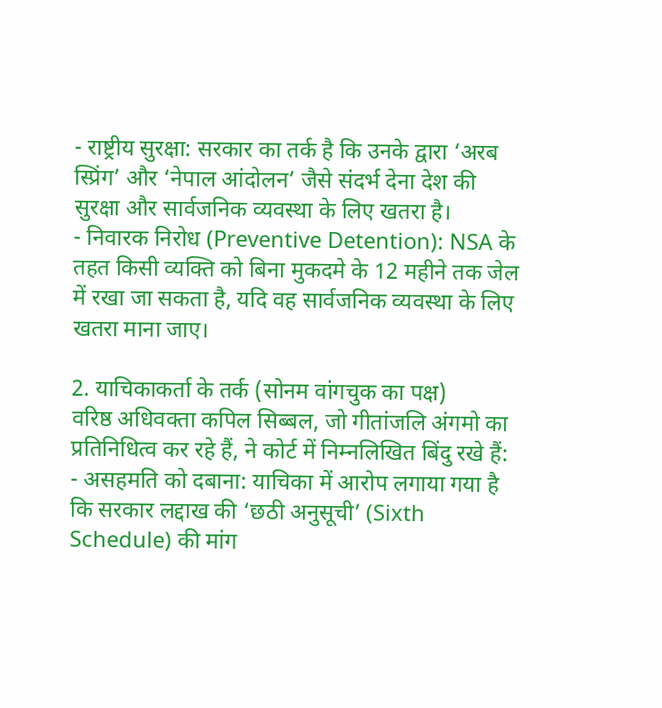- राष्ट्रीय सुरक्षा: सरकार का तर्क है कि उनके द्वारा ‘अरब स्प्रिंग’ और ‘नेपाल आंदोलन’ जैसे संदर्भ देना देश की सुरक्षा और सार्वजनिक व्यवस्था के लिए खतरा है।
- निवारक निरोध (Preventive Detention): NSA के तहत किसी व्यक्ति को बिना मुकदमे के 12 महीने तक जेल में रखा जा सकता है, यदि वह सार्वजनिक व्यवस्था के लिए खतरा माना जाए।

2. याचिकाकर्ता के तर्क (सोनम वांगचुक का पक्ष)
वरिष्ठ अधिवक्ता कपिल सिब्बल, जो गीतांजलि अंगमो का प्रतिनिधित्व कर रहे हैं, ने कोर्ट में निम्नलिखित बिंदु रखे हैं:
- असहमति को दबाना: याचिका में आरोप लगाया गया है कि सरकार लद्दाख की ‘छठी अनुसूची’ (Sixth Schedule) की मांग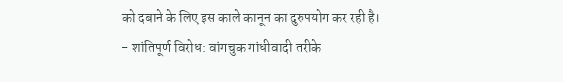को दबाने के लिए इस काले कानून का दुरुपयोग कर रही है।
- शांतिपूर्ण विरोध: वांगचुक गांधीवादी तरीके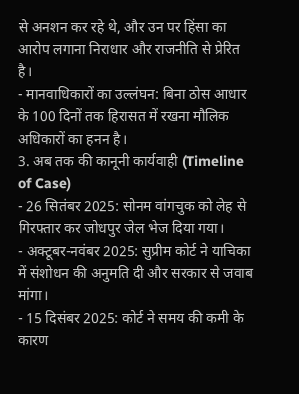से अनशन कर रहे थे, और उन पर हिंसा का आरोप लगाना निराधार और राजनीति से प्रेरित है।
- मानवाधिकारों का उल्लंघन: बिना ठोस आधार के 100 दिनों तक हिरासत में रखना मौलिक अधिकारों का हनन है।
3. अब तक की कानूनी कार्यवाही (Timeline of Case)
- 26 सितंबर 2025: सोनम वांगचुक को लेह से गिरफ्तार कर जोधपुर जेल भेज दिया गया।
- अक्टूबर-नवंबर 2025: सुप्रीम कोर्ट ने याचिका में संशोधन की अनुमति दी और सरकार से जवाब मांगा।
- 15 दिसंबर 2025: कोर्ट ने समय की कमी के कारण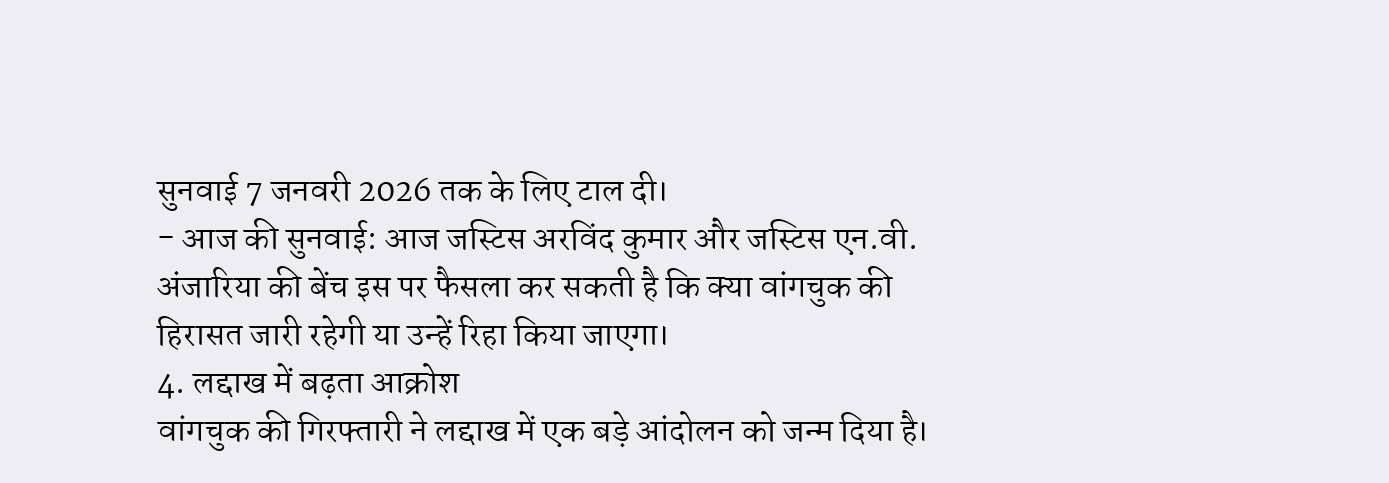सुनवाई 7 जनवरी 2026 तक के लिए टाल दी।
- आज की सुनवाई: आज जस्टिस अरविंद कुमार और जस्टिस एन.वी. अंजारिया की बेंच इस पर फैसला कर सकती है कि क्या वांगचुक की हिरासत जारी रहेगी या उन्हें रिहा किया जाएगा।
4. लद्दाख में बढ़ता आक्रोश
वांगचुक की गिरफ्तारी ने लद्दाख में एक बड़े आंदोलन को जन्म दिया है।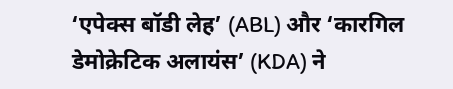‘एपेक्स बॉडी लेह’ (ABL) और ‘कारगिल डेमोक्रेटिक अलायंस’ (KDA) ने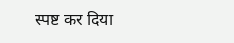स्पष्ट कर दिया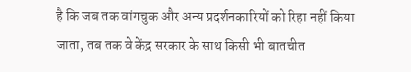है कि जब तक वांगचुक और अन्य प्रदर्शनकारियों को रिहा नहीं किया जाता, तब तक वे केंद्र सरकार के साथ किसी भी बातचीत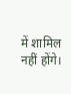में शामिल नहीं होंगे।